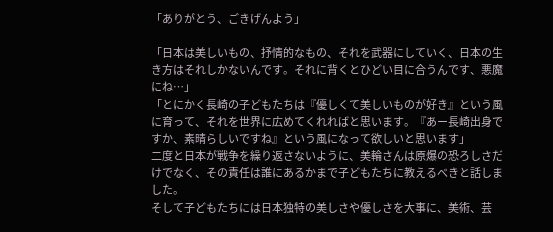「ありがとう、ごきげんよう」

「日本は美しいもの、抒情的なもの、それを武器にしていく、日本の生き方はそれしかないんです。それに背くとひどい目に合うんです、悪魔にね…」
「とにかく長崎の子どもたちは『優しくて美しいものが好き』という風に育って、それを世界に広めてくれればと思います。『あー長崎出身ですか、素晴らしいですね』という風になって欲しいと思います」
二度と日本が戦争を繰り返さないように、美輪さんは原爆の恐ろしさだけでなく、その責任は誰にあるかまで子どもたちに教えるべきと話しました。
そして子どもたちには日本独特の美しさや優しさを大事に、美術、芸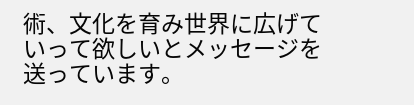術、文化を育み世界に広げていって欲しいとメッセージを送っています。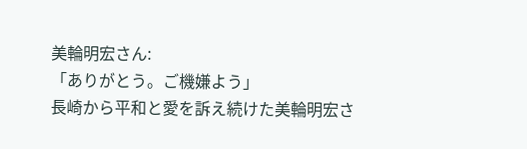美輪明宏さん:
「ありがとう。ご機嫌よう」
長崎から平和と愛を訴え続けた美輪明宏さ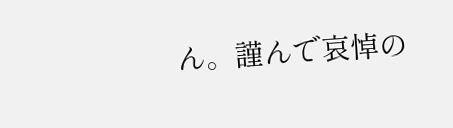ん。謹んで哀悼の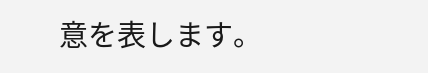意を表します。